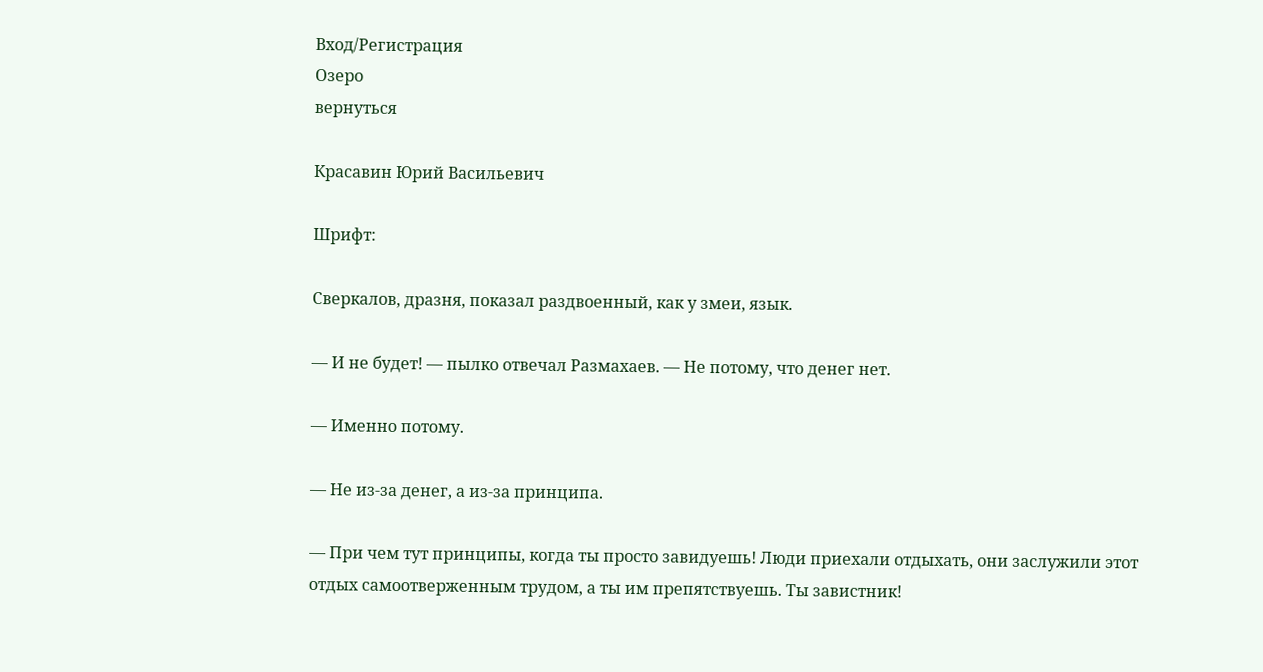Вход/Регистрация
Озеро
вернуться

Красавин Юрий Васильевич

Шрифт:

Сверкалов, дразня, показал раздвоенный, как у змеи, язык.

— И не будет! — пылко отвечал Размахаев. — Не потому, что денег нет.

— Именно потому.

— Не из-за денег, а из-за принципа.

— При чем тут принципы, когда ты просто завидуешь! Люди приехали отдыхать, они заслужили этот отдых самоотверженным трудом, а ты им препятствуешь. Ты завистник!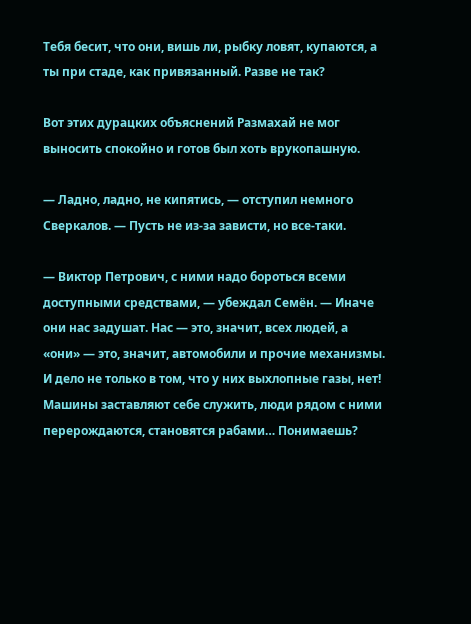Тебя бесит, что они, вишь ли, рыбку ловят, купаются, а ты при стаде, как привязанный. Разве не так?

Вот этих дурацких объяснений Размахай не мог выносить спокойно и готов был хоть врукопашную.

— Ладно, ладно, не кипятись, — отступил немного Сверкалов. — Пусть не из-за зависти, но все-таки.

— Виктор Петрович, с ними надо бороться всеми доступными средствами, — убеждал Семён. — Иначе они нас задушат. Нас — это, значит, всех людей, а «они» — это, значит, автомобили и прочие механизмы. И дело не только в том, что у них выхлопные газы, нет! Машины заставляют себе служить, люди рядом с ними перерождаются, становятся рабами… Понимаешь?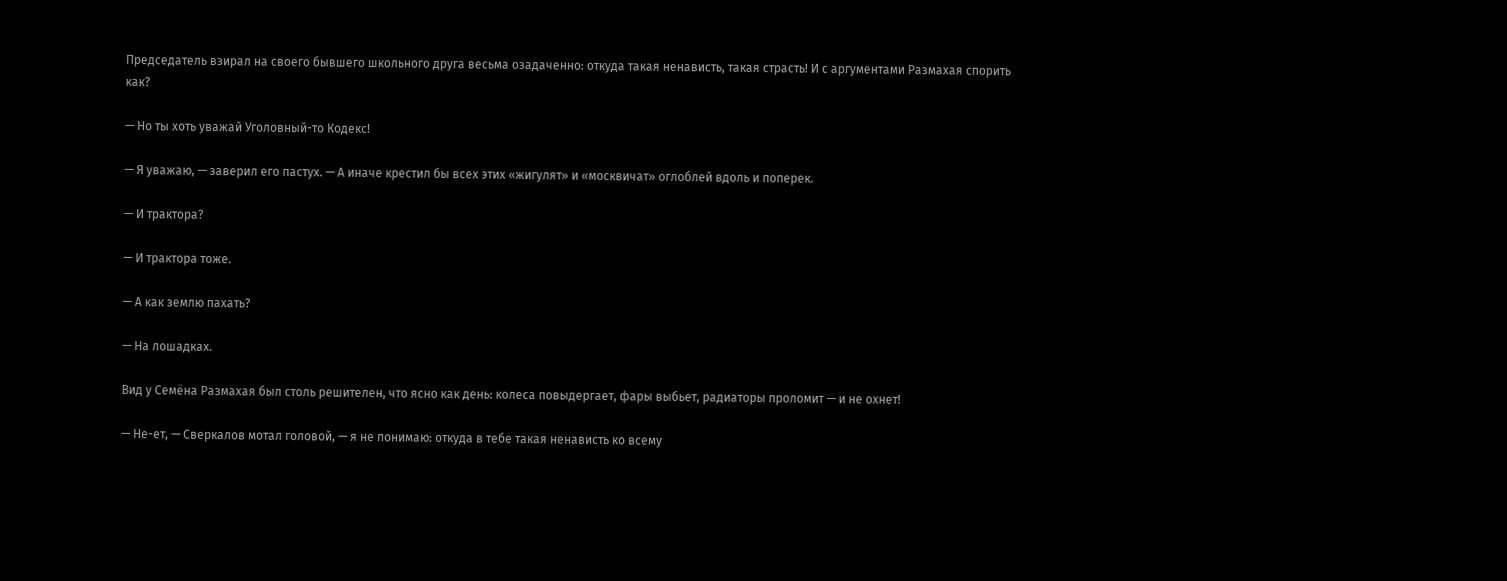Председатель взирал на своего бывшего школьного друга весьма озадаченно: откуда такая ненависть, такая страсть! И с аргументами Размахая спорить как?

— Но ты хоть уважай Уголовный-то Кодекс!

— Я уважаю, — заверил его пастух. — А иначе крестил бы всех этих «жигулят» и «москвичат» оглоблей вдоль и поперек.

— И трактора?

— И трактора тоже.

— А как землю пахать?

— На лошадках.

Вид у Семёна Размахая был столь решителен, что ясно как день: колеса повыдергает, фары выбьет, радиаторы проломит — и не охнет!

— Не-ет, — Сверкалов мотал головой, — я не понимаю: откуда в тебе такая ненависть ко всему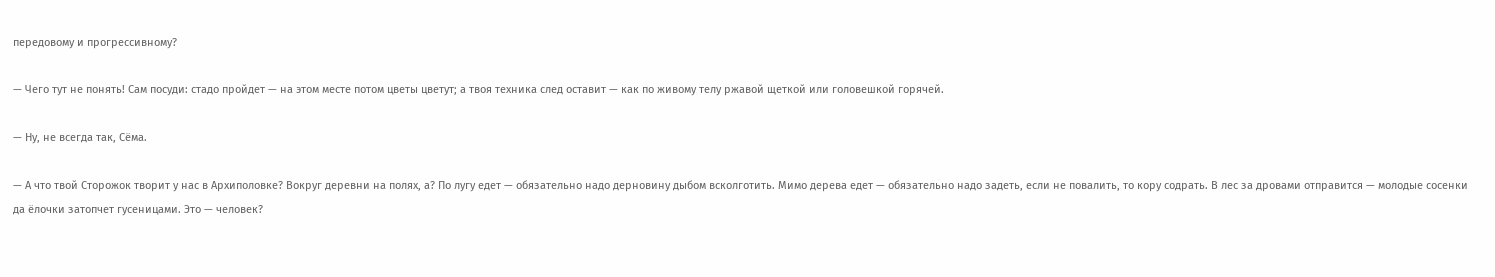передовому и прогрессивному?

— Чего тут не понять! Сам посуди: стадо пройдет — на этом месте потом цветы цветут; а твоя техника след оставит — как по живому телу ржавой щеткой или головешкой горячей.

— Ну, не всегда так, Сёма.

— А что твой Сторожок творит у нас в Архиполовке? Вокруг деревни на полях, а? По лугу едет — обязательно надо дерновину дыбом всколготить. Мимо дерева едет — обязательно надо задеть, если не повалить, то кору содрать. В лес за дровами отправится — молодые сосенки да ёлочки затопчет гусеницами. Это — человек?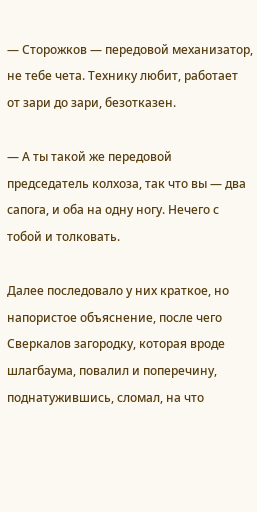— Сторожков — передовой механизатор, не тебе чета. Технику любит, работает от зари до зари, безотказен.

— А ты такой же передовой председатель колхоза, так что вы — два сапога, и оба на одну ногу. Нечего с тобой и толковать.

Далее последовало у них краткое, но напористое объяснение, после чего Сверкалов загородку, которая вроде шлагбаума, повалил и поперечину, поднатужившись, сломал, на что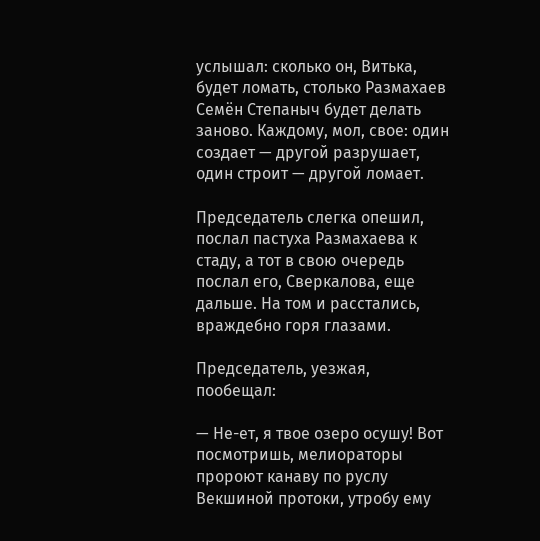услышал: сколько он, Витька, будет ломать, столько Размахаев Семён Степаныч будет делать заново. Каждому, мол, свое: один создает — другой разрушает, один строит — другой ломает.

Председатель слегка опешил, послал пастуха Размахаева к стаду, а тот в свою очередь послал его, Сверкалова, еще дальше. На том и расстались, враждебно горя глазами.

Председатель, уезжая, пообещал:

— Не-ет, я твое озеро осушу! Вот посмотришь, мелиораторы пророют канаву по руслу Векшиной протоки, утробу ему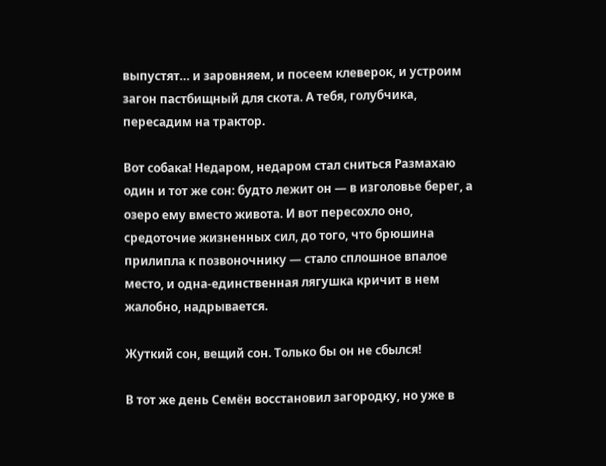выпустят… и заровняем, и посеем клеверок, и устроим загон пастбищный для скота. А тебя, голубчика, пересадим на трактор.

Вот собака! Недаром, недаром стал сниться Размахаю один и тот же сон: будто лежит он — в изголовье берег, а озеро ему вместо живота. И вот пересохло оно, средоточие жизненных сил, до того, что брюшина прилипла к позвоночнику — стало сплошное впалое место, и одна-единственная лягушка кричит в нем жалобно, надрывается.

Жуткий сон, вещий сон. Только бы он не сбылся!

В тот же день Семён восстановил загородку, но уже в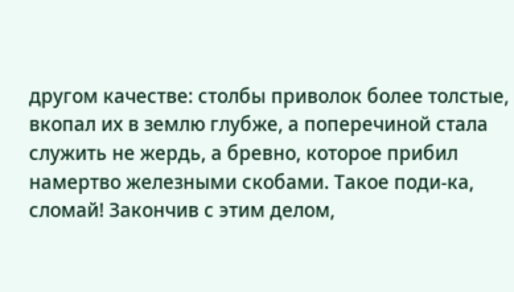другом качестве: столбы приволок более толстые, вкопал их в землю глубже, а поперечиной стала служить не жердь, а бревно, которое прибил намертво железными скобами. Такое поди-ка, сломай! Закончив с этим делом,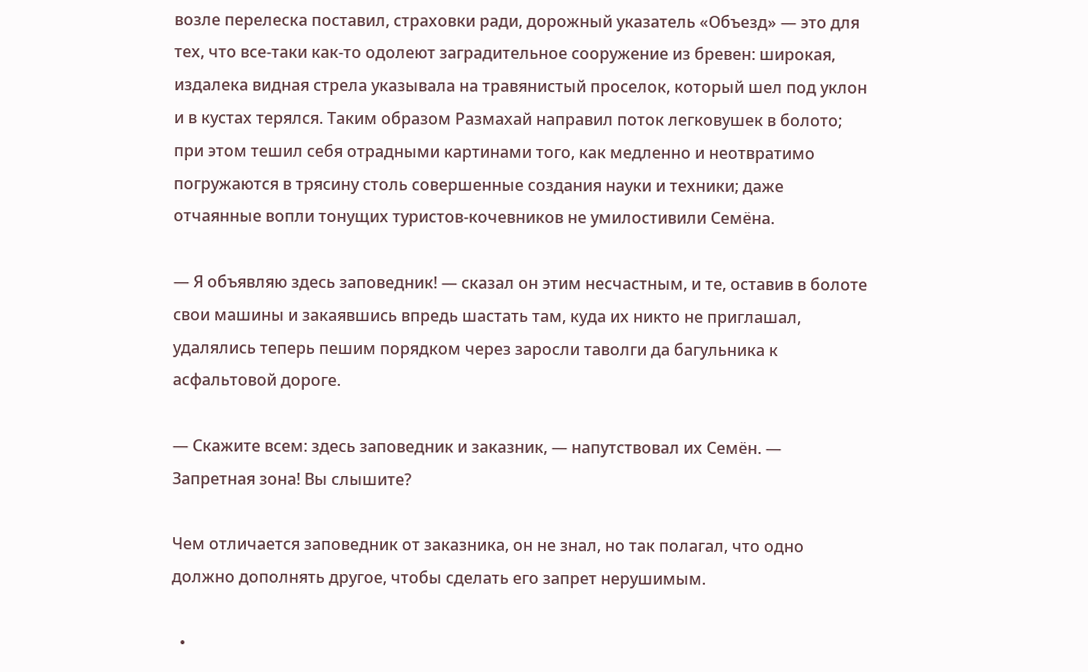возле перелеска поставил, страховки ради, дорожный указатель «Объезд» — это для тех, что все-таки как-то одолеют заградительное сооружение из бревен: широкая, издалека видная стрела указывала на травянистый проселок, который шел под уклон и в кустах терялся. Таким образом Размахай направил поток легковушек в болото; при этом тешил себя отрадными картинами того, как медленно и неотвратимо погружаются в трясину столь совершенные создания науки и техники; даже отчаянные вопли тонущих туристов-кочевников не умилостивили Семёна.

— Я объявляю здесь заповедник! — сказал он этим несчастным, и те, оставив в болоте свои машины и закаявшись впредь шастать там, куда их никто не приглашал, удалялись теперь пешим порядком через заросли таволги да багульника к асфальтовой дороге.

— Скажите всем: здесь заповедник и заказник, — напутствовал их Семён. — Запретная зона! Вы слышите?

Чем отличается заповедник от заказника, он не знал, но так полагал, что одно должно дополнять другое, чтобы сделать его запрет нерушимым.

  •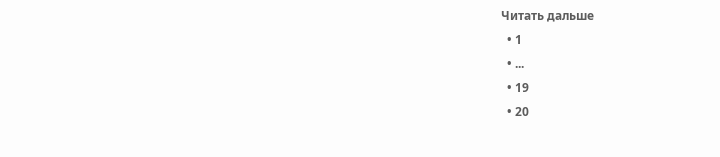Читать дальше
  • 1
  • ...
  • 19
  • 20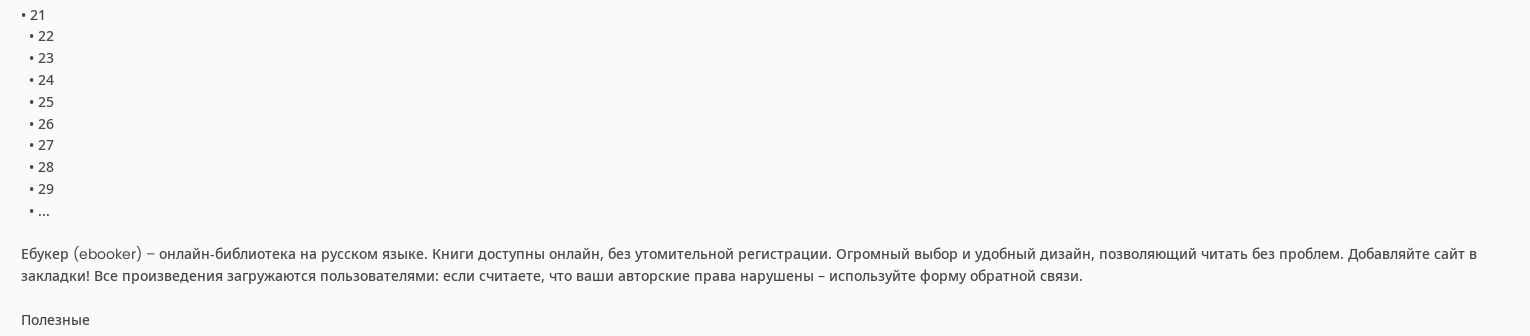• 21
  • 22
  • 23
  • 24
  • 25
  • 26
  • 27
  • 28
  • 29
  • ...

Ебукер (ebooker) – онлайн-библиотека на русском языке. Книги доступны онлайн, без утомительной регистрации. Огромный выбор и удобный дизайн, позволяющий читать без проблем. Добавляйте сайт в закладки! Все произведения загружаются пользователями: если считаете, что ваши авторские права нарушены – используйте форму обратной связи.

Полезные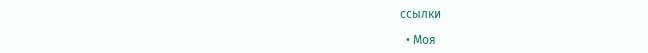ссылки

  • Моя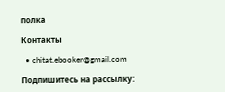полка

Контакты

  • chitat.ebooker@gmail.com

Подпишитесь на рассылку: